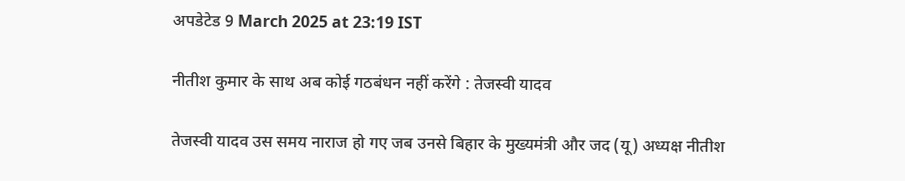अपडेटेड 9 March 2025 at 23:19 IST

नीतीश कुमार के साथ अब कोई गठबंधन नहीं करेंगे : तेजस्वी यादव

तेजस्वी यादव उस समय नाराज हो गए जब उनसे बिहार के मुख्यमंत्री और जद (यू) अध्यक्ष नीतीश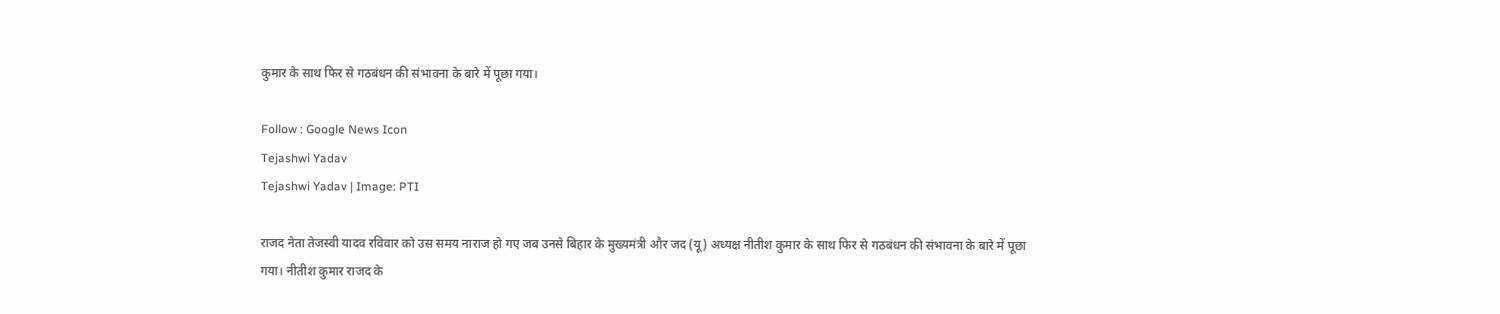कुमार के साथ फिर से गठबंधन की संभावना के बारे में पूछा गया।

Follow : Google News Icon
Tejashwi Yadav
Tejashwi Yadav | Image: PTI

राजद नेता तेजस्वी यादव रविवार को उस समय नाराज हो गए जब उनसे बिहार के मुख्यमंत्री और जद (यू) अध्यक्ष नीतीश कुमार के साथ फिर से गठबंधन की संभावना के बारे में पूछा गया। नीतीश कुमार राजद के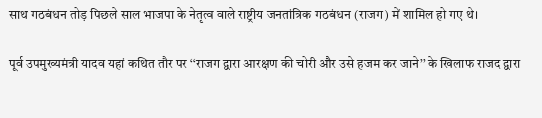साथ गठबंधन तोड़ पिछले साल भाजपा के नेतृत्व वाले राष्ट्रीय जनतांत्रिक गठबंधन (राजग) में शामिल हो गए थे।

पूर्व उपमुख्यमंत्री यादव यहां कथित तौर पर ‘‘राजग द्वारा आरक्षण की चोरी और उसे हजम कर जाने’’ के खिलाफ राजद द्वारा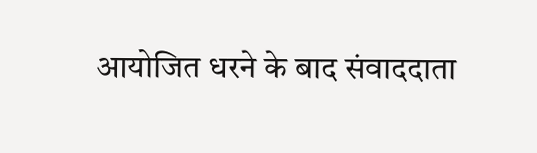आयोजित धरने के बाद संवाददाता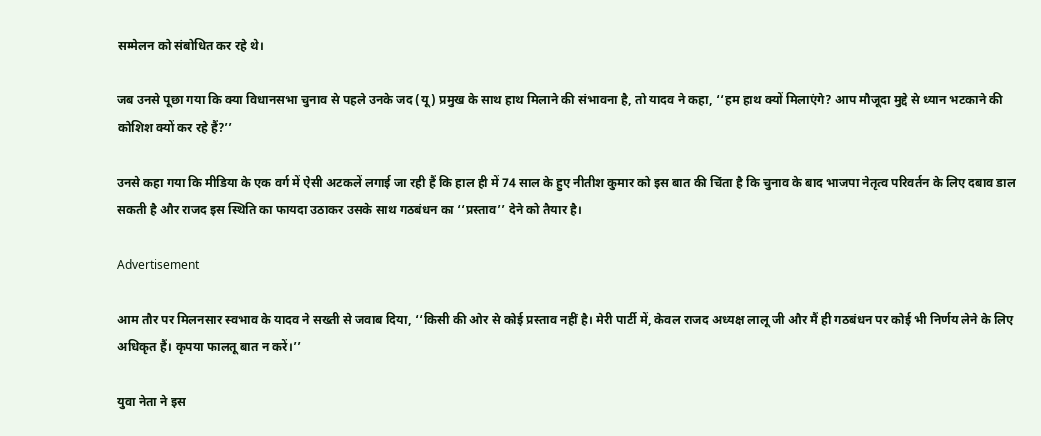सम्मेलन को संबोधित कर रहे थे।

जब उनसे पूछा गया कि क्या विधानसभा चुनाव से पहले उनके जद (यू) प्रमुख के साथ हाथ मिलाने की संभावना है, तो यादव ने कहा, ‘‘हम हाथ क्यों मिलाएंगे? आप मौजूदा मुद्दे से ध्यान भटकाने की कोशिश क्यों कर रहे हैं?’’

उनसे कहा गया कि मीडिया के एक वर्ग में ऐसी अटकलें लगाई जा रही हैं कि हाल ही में 74 साल के हुए नीतीश कुमार को इस बात की चिंता है कि चुनाव के बाद भाजपा नेतृत्व परिवर्तन के लिए दबाव डाल सकती है और राजद इस स्थिति का फायदा उठाकर उसके साथ गठबंधन का ‘‘प्रस्ताव’’ देने को तैयार है।

Advertisement

आम तौर पर मिलनसार स्वभाव के यादव ने सख्ती से जवाब दिया, ‘‘किसी की ओर से कोई प्रस्ताव नहीं है। मेरी पार्टी में, केवल राजद अध्यक्ष लालू जी और मैं ही गठबंधन पर कोई भी निर्णय लेने के लिए अधिकृत हैं। कृपया फालतू बात न करें।’’

युवा नेता ने इस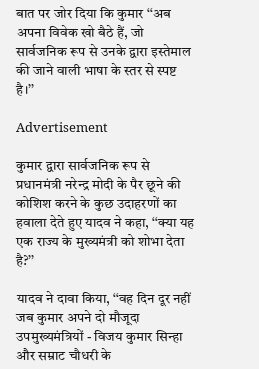बात पर जोर दिया कि कुमार ‘‘अब अपना विवेक खो बैठे हैं, जो सार्वजनिक रूप से उनके द्वारा इस्तेमाल की जाने वाली भाषा के स्तर से स्पष्ट है।’’

Advertisement

कुमार द्वारा सार्वजनिक रूप से प्रधानमंत्री नरेन्द्र मोदी के पैर छूने की कोशिश करने के कुछ उदाहरणों का हवाला देते हुए यादव ने कहा, ‘‘क्या यह एक राज्य के मुख्यमंत्री को शोभा देता है?’’

यादव ने दावा किया, ‘‘वह दिन दूर नहीं जब कुमार अपने दो मौजूदा उपमुख्यमंत्रियों - विजय कुमार सिन्हा और सम्राट चौधरी के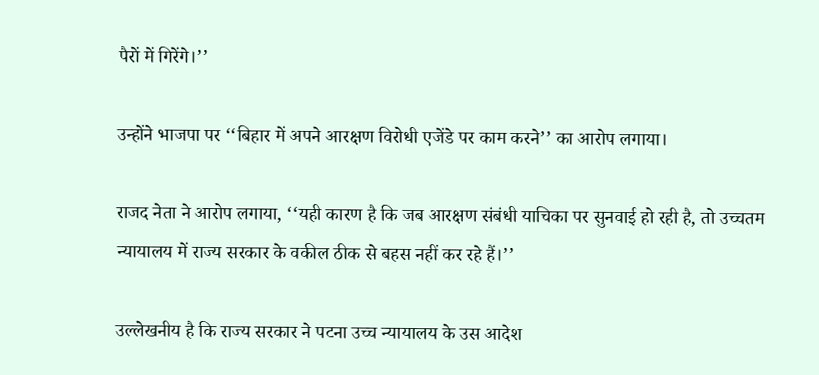पैरों में गिरेंगे।’’

उन्होंने भाजपा पर ‘‘बिहार में अपने आरक्षण विरोधी एजेंडे पर काम करने’’ का आरोप लगाया।

राजद नेता ने आरोप लगाया, ‘‘यही कारण है कि जब आरक्षण संबंधी याचिका पर सुनवाई हो रही है, तो उच्चतम न्यायालय में राज्य सरकार के वकील ठीक से बहस नहीं कर रहे हैं।’’

उल्लेखनीय है कि राज्य सरकार ने पटना उच्च न्यायालय के उस आदेश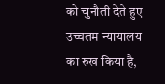को चुनौती देते हुए उच्चतम न्यायालय का रुख किया है,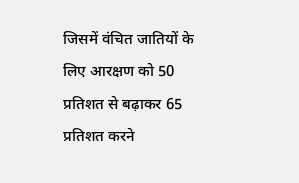जिसमें वंचित जातियों के लिए आरक्षण को 50 प्रतिशत से बढ़ाकर 65 प्रतिशत करने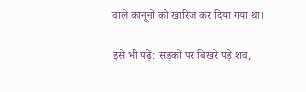वाले कानूनों को खारिज कर दिया गया था।

इसे भी पढ़ें: सड़कों पर बिखरे पड़े शव,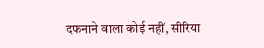दफनाने वाला कोई नहीं, सीरिया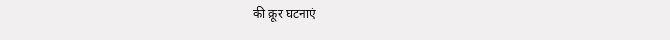की क्रूर घटनाएं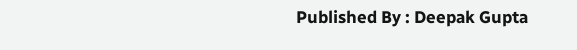Published By : Deepak Gupta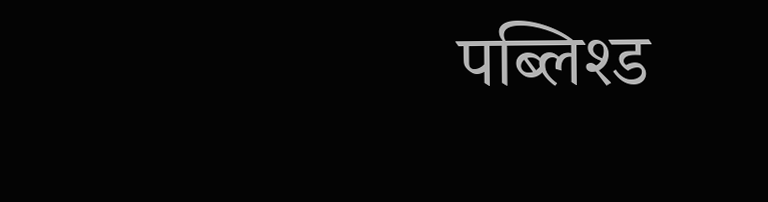पब्लिश्ड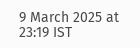9 March 2025 at 23:19 IST